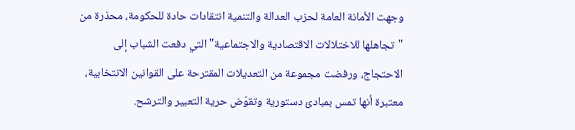وجهت الأمانة العامة لحزب العدالة والتنمية انتقادات حادة للحكومة، محذرة من "تجاهلها للاختلالات الاقتصادية والاجتماعية" التي دفعت الشباب إلى الاحتجاج، ورفضت مجموعة من التعديلات المقترحة على القوانين الانتخابية، معتبرة أنها تمس بمبادئ دستورية وتقوّض حرية التعبير والترشح.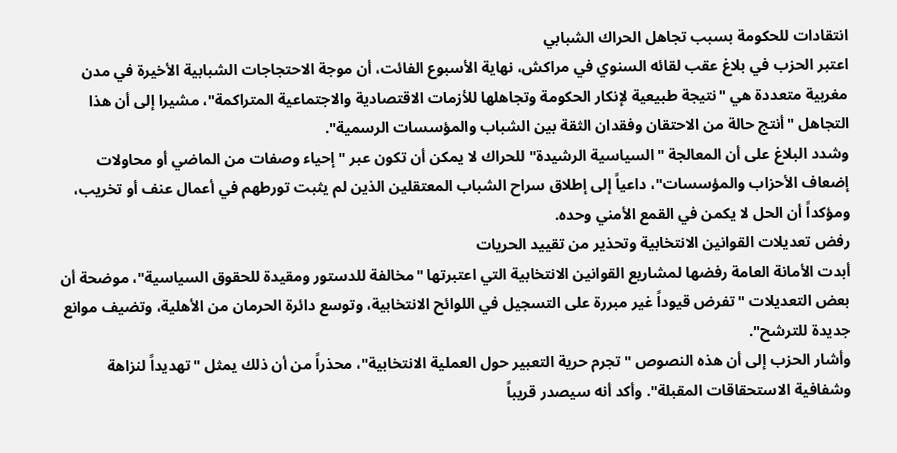انتقادات للحكومة بسبب تجاهل الحراك الشبابي
اعتبر الحزب في بلاغ عقب لقائه السنوي في مراكش، نهاية الأسبوع الفائت، أن موجة الاحتجاجات الشبابية الأخيرة في مدن مغربية متعددة هي "نتيجة طبيعية لإنكار الحكومة وتجاهلها للأزمات الاقتصادية والاجتماعية المتراكمة"، مشيرا إلى أن هذا التجاهل "أنتج حالة من الاحتقان وفقدان الثقة بين الشباب والمؤسسات الرسمية".
وشدد البلاغ على أن المعالجة "السياسية الرشيدة" للحراك لا يمكن أن تكون عبر "إحياء وصفات من الماضي أو محاولات إضعاف الأحزاب والمؤسسات"، داعياً إلى إطلاق سراح الشباب المعتقلين الذين لم يثبت تورطهم في أعمال عنف أو تخريب، ومؤكداً أن الحل لا يكمن في القمع الأمني وحده.
رفض تعديلات القوانين الانتخابية وتحذير من تقييد الحريات
أبدت الأمانة العامة رفضها لمشاريع القوانين الانتخابية التي اعتبرتها "مخالفة للدستور ومقيدة للحقوق السياسية"، موضحة أن بعض التعديلات "تفرض قيوداً غير مبررة على التسجيل في اللوائح الانتخابية، وتوسع دائرة الحرمان من الأهلية، وتضيف موانع جديدة للترشح".
وأشار الحزب إلى أن هذه النصوص "تجرم حرية التعبير حول العملية الانتخابية"، محذراً من أن ذلك يمثل "تهديداً لنزاهة وشفافية الاستحقاقات المقبلة". وأكد أنه سيصدر قريباً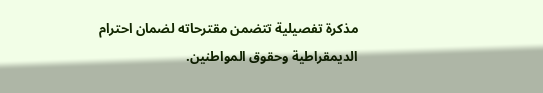مذكرة تفصيلية تتضمن مقترحاته لضمان احترام الديمقراطية وحقوق المواطنين.